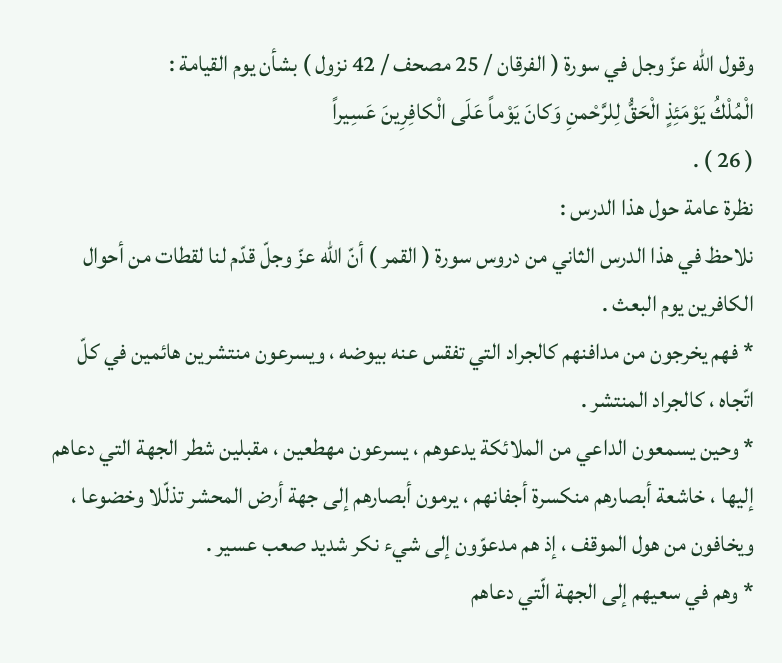وقول اللّه عزّ وجل في سورة ( الفرقان / 25 مصحف / 42 نزول ) بشأن يوم القيامة :
الْمُلْكُ يَوْمَئِذٍ الْحَقُّ لِلرَّحْمنِ وَكانَ يَوْماً عَلَى الْكافِرِينَ عَسِيراً
( 26 ) .
نظرة عامة حول هذا الدرس :
نلاحظ في هذا الدرس الثاني من دروس سورة ( القمر ) أنّ اللّه عزّ وجلّ قدّم لنا لقطات من أحوال الكافرين يوم البعث .
* فهم يخرجون من مدافنهم كالجراد التي تفقس عنه بيوضه ، ويسرعون منتشرين هائمين في كلّ اتّجاه ، كالجراد المنتشر .
* وحين يسمعون الداعي من الملائكة يدعوهم ، يسرعون مهطعين ، مقبلين شطر الجهة التي دعاهم إليها ، خاشعة أبصارهم منكسرة أجفانهم ، يرمون أبصارهم إلى جهة أرض المحشر تذلّلا وخضوعا ، ويخافون من هول الموقف ، إذ هم مدعوّون إلى شيء نكر شديد صعب عسير .
* وهم في سعيهم إلى الجهة الّتي دعاهم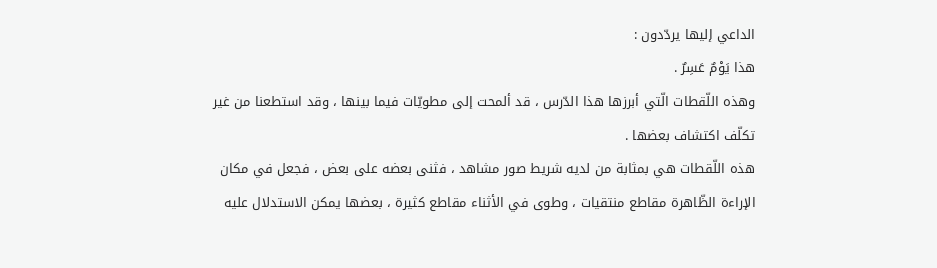الداعي إليها يردّدون :
هذا يَوْمٌ عَسِرٌ .
وهذه اللّقطات الّتي أبرزها هذا الدّرس ، قد ألمحت إلى مطويّات فيما بينها ، وقد استطعنا من غير تكلّف اكتشاف بعضها .
هذه اللّقطات هي بمثابة من لديه شريط صور مشاهد ، فثنى بعضه على بعض ، فجعل في مكان الإراءة الظّاهرة مقاطع منتقيات ، وطوى في الأثناء مقاطع كثيرة ، بعضها يمكن الاستدلال عليه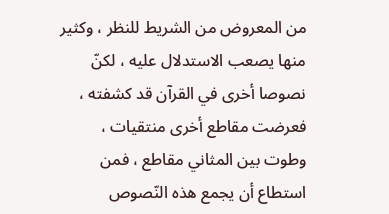من المعروض من الشريط للنظر ، وكثير منها يصعب الاستدلال عليه ، لكنّ نصوصا أخرى في القرآن قد كشفته ، فعرضت مقاطع أخرى منتقيات ، وطوت بين المثاني مقاطع ، فمن استطاع أن يجمع هذه النّصوص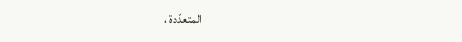المتعدّدة ،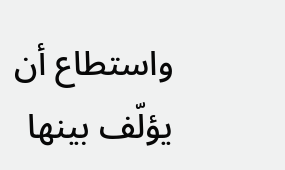واستطاع أن يؤلّف بينها